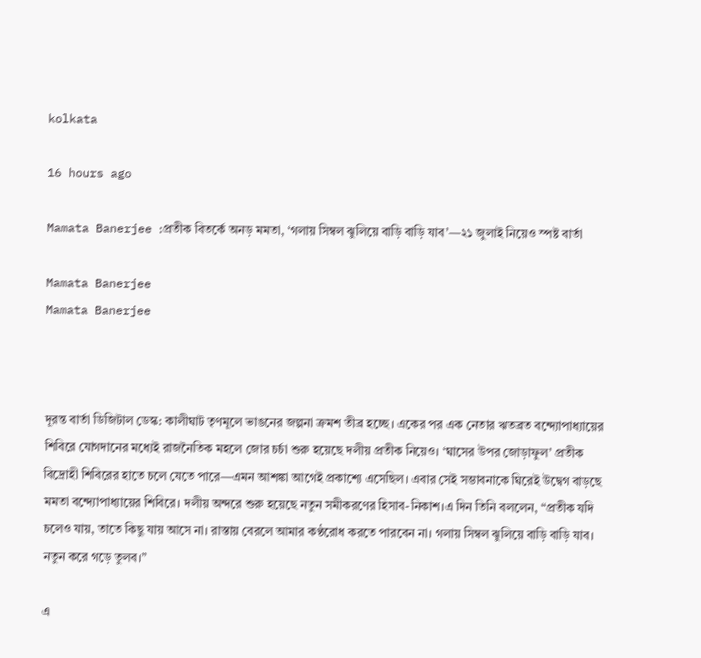kolkata

16 hours ago

Mamata Banerjee :প্রতীক বিতর্কে অনড় মমতা, ‘গলায় সিম্বল ঝুলিয়ে বাড়ি বাড়ি যাব’—২১ জুলাই নিয়েও স্পষ্ট বার্তা

Mamata Banerjee
Mamata Banerjee



দূরন্ত বার্তা ডিজিটাল ডেস্ক: কালীঘাট তৃণমূলে ভাঙনের জল্পনা ক্রমশ তীব্র হচ্ছে। একের পর এক নেতার ঋতব্রত বন্দ্যোপাধ্যায়ের শিবিরে যোগদানের মধ্যেই রাজনৈতিক মহলে জোর চর্চা শুরু হয়েছে দলীয় প্রতীক নিয়েও। ‘ঘাসের উপর জোড়াফুল’ প্রতীক বিদ্রোহী শিবিরের হাতে চলে যেতে পারে—এমন আশঙ্কা আগেই প্রকাশ্যে এসেছিল। এবার সেই সম্ভাবনাকে ঘিরেই উদ্বেগ বাড়ছে মমতা বন্দ্যোপাধ্যায়ের শিবিরে। দলীয় অন্দরে শুরু হয়েছে নতুন সমীকরণের হিসাব-নিকাশ।এ দিন তিনি বললেন, “প্রতীক যদি চলেও যায়, তাতে কিছু যায় আসে না। রাস্তায় বেরলে আমার কণ্ঠরোধ করতে পারবেন না। গলায় সিম্বল ঝুলিয়ে বাড়ি বাড়ি যাব। নতুন করে গড়ে তুলব।”

এ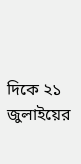দিকে ২১ জুলাইয়ের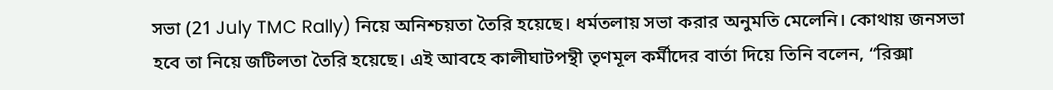সভা (21 July TMC Rally) নিয়ে অনিশ্চয়তা তৈরি হয়েছে। ধর্মতলায় সভা করার অনুমতি মেলেনি। কোথায় জনসভা হবে তা নিয়ে জটিলতা তৈরি হয়েছে। এই আবহে কালীঘাটপন্থী তৃণমূল কর্মীদের বার্তা দিয়ে তিনি বলেন, “রিক্সা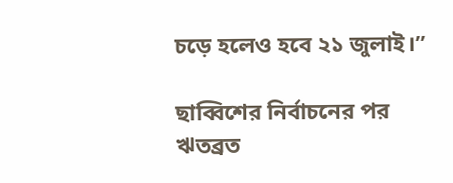চড়ে হলেও হবে ২১ জুলাই।”

ছাব্বিশের নির্বাচনের পর ঋতব্রত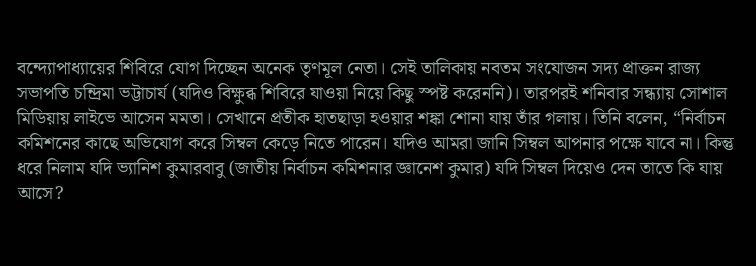বন্দ্যোপাধ্যায়ের শিবিরে যোগ দিচ্ছেন অনেক তৃণমূল নেতা। সেই তালিকায় নবতম সংযোজন সদ্য প্রাক্তন রাজ্য সভাপতি চন্দ্রিমা ভট্টাচার্য (যদিও বিক্ষুব্ধ শিবিরে যাওয়া নিয়ে কিছু স্পষ্ট করেননি)। তারপরই শনিবার সন্ধ্যায় সোশাল মিডিয়ায় লাইভে আসেন মমতা। সেখানে প্রতীক হাতছাড়া হওয়ার শঙ্কা শোনা যায় তাঁর গলায়। তিনি বলেন, “নির্বাচন কমিশনের কাছে অভিযোগ করে সিম্বল কেড়ে নিতে পারেন। যদিও আমরা জানি সিম্বল আপনার পক্ষে যাবে না। কিন্তু ধরে নিলাম যদি ভ্যানিশ কুমারবাবু (জাতীয় নির্বাচন কমিশনার জ্ঞানেশ কুমার) যদি সিম্বল দিয়েও দেন তাতে কি যায় আসে?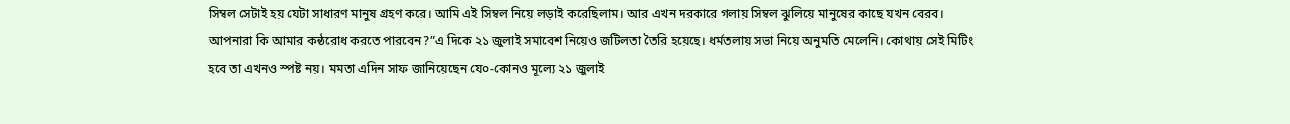সিম্বল সেটাই হয় যেটা সাধারণ মানুষ গ্রহণ করে। আমি এই সিম্বল নিয়ে লড়াই করেছিলাম। আর এখন দরকারে গলায় সিম্বল ঝুলিয়ে মানুষের কাছে যখন বেরব। আপনারা কি আমার কন্ঠরোধ করতে পারবেন?”এ দিকে ২১ জুলাই সমাবেশ নিয়েও জটিলতা তৈরি হয়েছে। ধর্মতলায় সভা নিয়ে অনুমতি মেলেনি। কোথায় সেই মিটিং হবে তা এখনও স্পষ্ট নয়। মমতা এদিন সাফ জানিয়েছেন যে০-কোনও মূল্যে ২১ জুলাই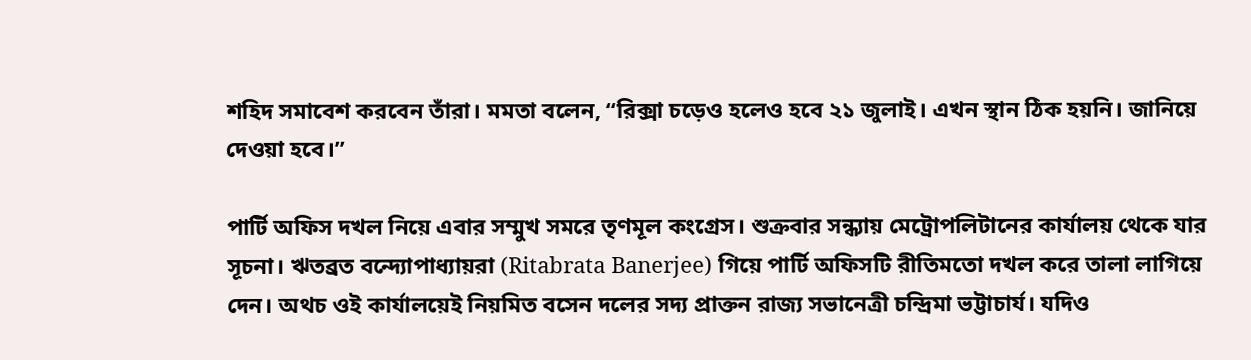শহিদ সমাবেশ করবেন তাঁরা। মমতা বলেন, “রিক্সা চড়েও হলেও হবে ২১ জুলাই। এখন স্থান ঠিক হয়নি। জানিয়ে দেওয়া হবে।”

পার্টি অফিস দখল নিয়ে এবার সম্মুখ সমরে তৃণমূল কংগ্রেস। শুক্রবার সন্ধ্যায় মেট্রোপলিটানের কার্যালয় থেকে যার সূচনা। ঋতব্রত বন্দ্যোপাধ্যায়রা (Ritabrata Banerjee) গিয়ে পার্টি অফিসটি রীতিমতো দখল করে তালা লাগিয়ে দেন। অথচ ওই কার্যালয়েই নিয়মিত বসেন দলের সদ্য প্রাক্তন রাজ্য সভানেত্রী চন্দ্রিমা ভট্টাচার্য। যদিও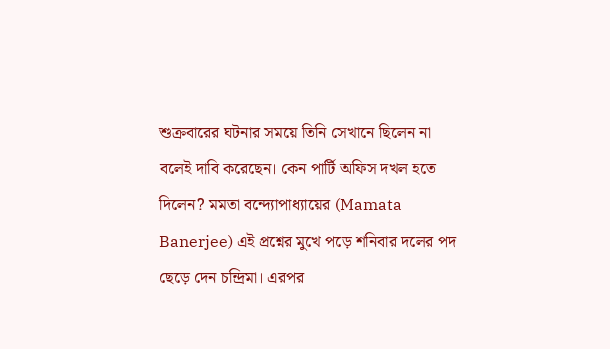শুক্রবারের ঘটনার সময়ে তিনি সেখানে ছিলেন না বলেই দাবি করেছেন। কেন পার্টি অফিস দখল হতে দিলেন? মমতা বন্দ্যোপাধ্যায়ের (Mamata Banerjee) এই প্রশ্নের মুখে পড়ে শনিবার দলের পদ ছেড়ে দেন চন্দ্রিমা। এরপর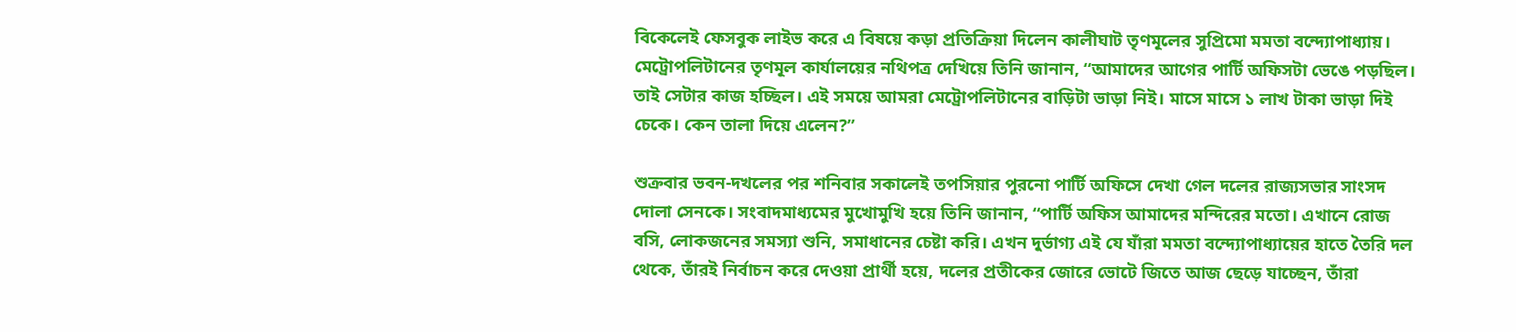বিকেলেই ফেসবুক লাইভ করে এ বিষয়ে কড়া প্রতিক্রিয়া দিলেন কালীঘাট তৃণমূলের সুপ্রিমো মমতা বন্দ্যোপাধ্যায়। মেট্রোপলিটানের তৃণমূল কার্যালয়ের নথিপত্র দেখিয়ে তিনি জানান, ‘‘আমাদের আগের পার্টি অফিসটা ভেঙে পড়ছিল। তাই সেটার কাজ হচ্ছিল। এই সময়ে আমরা মেট্রোপলিটানের বাড়িটা ভাড়া নিই। মাসে মাসে ১ লাখ টাকা ভাড়া দিই চেকে। কেন তালা দিয়ে এলেন?”

শুক্রবার ভবন-দখলের পর শনিবার সকালেই তপসিয়ার পুরনো পার্টি অফিসে দেখা গেল দলের রাজ্যসভার সাংসদ দোলা সেনকে। সংবাদমাধ্যমের মুখোমুখি হয়ে তিনি জানান, ‘‘পার্টি অফিস আমাদের মন্দিরের মতো। এখানে রোজ বসি, লোকজনের সমস্যা শুনি, সমাধানের চেষ্টা করি। এখন দুর্ভাগ্য এই যে যাঁরা মমতা বন্দ্যোপাধ্যায়ের হাতে তৈরি দল থেকে, তাঁরই নির্বাচন করে দেওয়া প্রার্থী হয়ে, দলের প্রতীকের জোরে ভোটে জিতে আজ ছেড়ে যাচ্ছেন, তাঁরা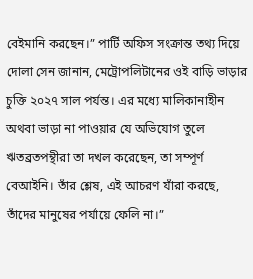বেইমানি করছেন।” পার্টি অফিস সংক্রান্ত তথ্য দিয়ে দোলা সেন জানান, মেট্রোপলিটানের ওই বাড়ি ভাড়ার চুক্তি ২০২৭ সাল পর্যন্ত। এর মধ্যে মালিকানাহীন অথবা ভাড়া না পাওয়ার যে অভিযোগ তুলে ঋতব্রতপন্থীরা তা দখল করেছেন, তা সম্পূর্ণ বেআইনি। তাঁর শ্লেষ, এই আচরণ যাঁরা করছে, তাঁদের মানুষের পর্যায়ে ফেলি না।”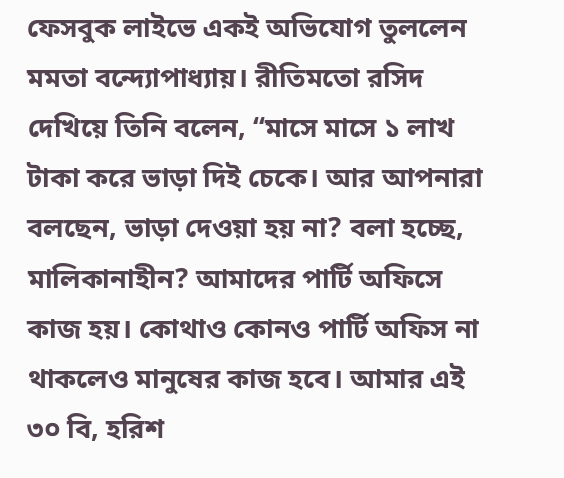ফেসবুক লাইভে একই অভিযোগ তুললেন মমতা বন্দ্যোপাধ্যায়। রীতিমতো রসিদ দেখিয়ে তিনি বলেন, ‘‘মাসে মাসে ১ লাখ টাকা করে ভাড়া দিই চেকে। আর আপনারা বলছেন, ভাড়া দেওয়া হয় না? বলা হচ্ছে, মালিকানাহীন? আমাদের পার্টি অফিসে কাজ হয়। কোথাও কোনও পার্টি অফিস না থাকলেও মানুষের কাজ হবে। আমার এই ৩০ বি, হরিশ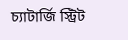চ্যাটার্জি স্ট্রিট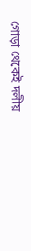গোড়া থেকেই দলীয়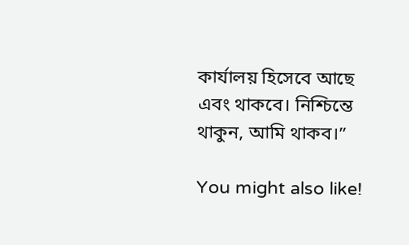কার্যালয় হিসেবে আছে এবং থাকবে। নিশ্চিন্তে থাকুন, আমি থাকব।”

You might also like!